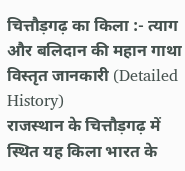चित्तौड़गढ़ का किला :- त्याग और बलिदान की महान गाथा
विस्तृत जानकारी (Detailed History)
राजस्थान के चित्तौड़गढ़ में स्थित यह किला भारत के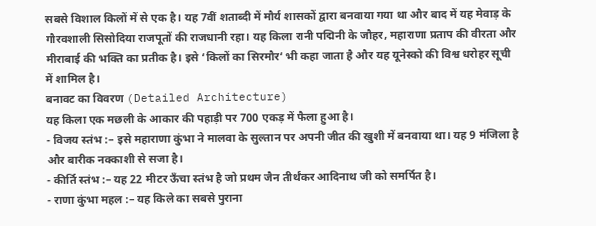सबसे विशाल किलों में से एक है। यह 7वीं शताब्दी में मौर्य शासकों द्वारा बनवाया गया था और बाद में यह मेवाड़ के गौरवशाली सिसोदिया राजपूतों की राजधानी रहा। यह किला रानी पद्मिनी के जौहर, महाराणा प्रताप की वीरता और मीराबाई की भक्ति का प्रतीक है। इसे ‘किलों का सिरमौर‘ भी कहा जाता है और यह यूनेस्को की विश्व धरोहर सूची में शामिल है।
बनावट का विवरण (Detailed Architecture)
यह किला एक मछली के आकार की पहाड़ी पर 700 एकड़ में फैला हुआ है।
- विजय स्तंभ :– इसे महाराणा कुंभा ने मालवा के सुल्तान पर अपनी जीत की खुशी में बनवाया था। यह 9 मंजिला है और बारीक नक्काशी से सजा है।
- कीर्ति स्तंभ :– यह 22 मीटर ऊँचा स्तंभ है जो प्रथम जैन तीर्थंकर आदिनाथ जी को समर्पित है।
- राणा कुंभा महल :– यह किले का सबसे पुराना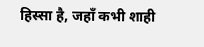हिस्सा है, जहाँ कभी शाही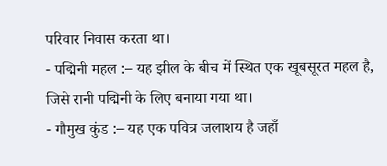परिवार निवास करता था।
- पद्मिनी महल :– यह झील के बीच में स्थित एक खूबसूरत महल है, जिसे रानी पद्मिनी के लिए बनाया गया था।
- गौमुख कुंड :– यह एक पवित्र जलाशय है जहाँ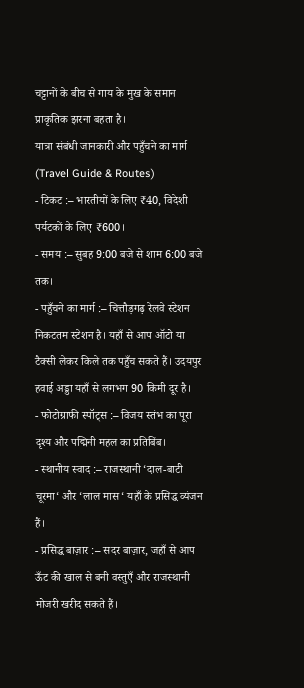चट्टानों के बीच से गाय के मुख के समान प्राकृतिक झरना बहता है।
यात्रा संबंधी जानकारी और पहुँचने का मार्ग (Travel Guide & Routes)
- टिकट :– भारतीयों के लिए ₹40, विदेशी पर्यटकों के लिए ₹600।
- समय :– सुबह 9:00 बजे से शाम 6:00 बजे तक।
- पहुँचने का मार्ग :– चित्तौड़गढ़ रेलवे स्टेशन निकटतम स्टेशन है। यहाँ से आप ऑटो या टैक्सी लेकर किले तक पहुँच सकते हैं। उदयपुर हवाई अड्डा यहाँ से लगभग 90 किमी दूर है।
- फोटोग्राफी स्पॉट्स :– विजय स्तंभ का पूरा दृश्य और पद्मिनी महल का प्रतिबिंब।
- स्थानीय स्वाद :– राजस्थानी ‘दाल-बाटी चूरमा‘ और ‘लाल मास‘ यहाँ के प्रसिद्ध व्यंजन हैं।
- प्रसिद्ध बाज़ार :– सदर बाज़ार, जहाँ से आप ऊँट की खाल से बनी वस्तुएँ और राजस्थानी मोजरी खरीद सकते हैं।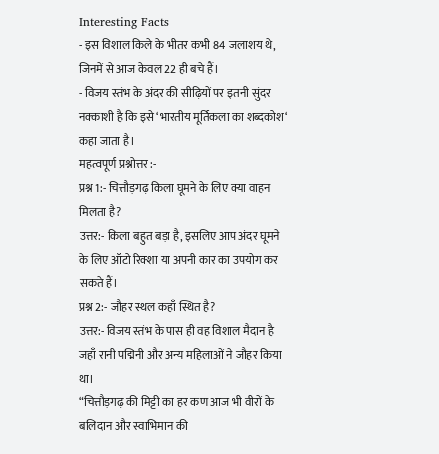Interesting Facts
- इस विशाल किले के भीतर कभी 84 जलाशय थे, जिनमें से आज केवल 22 ही बचे हैं।
- विजय स्तंभ के अंदर की सीढ़ियों पर इतनी सुंदर नक्काशी है कि इसे ‘भारतीय मूर्तिकला का शब्दकोश‘ कहा जाता है।
महत्वपूर्ण प्रश्नोत्तर :-
प्रश्न 1:- चित्तौड़गढ़ किला घूमने के लिए क्या वाहन मिलता है?
उत्तर:- किला बहुत बड़ा है, इसलिए आप अंदर घूमने के लिए ऑटो रिक्शा या अपनी कार का उपयोग कर सकते हैं।
प्रश्न 2:- जौहर स्थल कहाँ स्थित है?
उत्तर:- विजय स्तंभ के पास ही वह विशाल मैदान है जहाँ रानी पद्मिनी और अन्य महिलाओं ने जौहर किया था।
“चित्तौड़गढ़ की मिट्टी का हर कण आज भी वीरों के बलिदान और स्वाभिमान की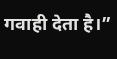गवाही देता है।”